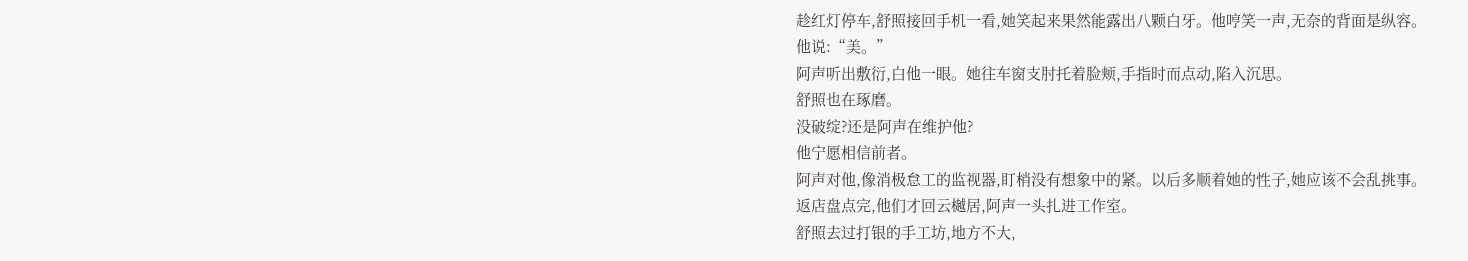趁红灯停车,舒照接回手机一看,她笑起来果然能露出八颗白牙。他哼笑一声,无奈的背面是纵容。
他说:“美。”
阿声听出敷衍,白他一眼。她往车窗支肘托着脸颊,手指时而点动,陷入沉思。
舒照也在琢磨。
没破绽?还是阿声在维护他?
他宁愿相信前者。
阿声对他,像消极怠工的监视器,盯梢没有想象中的紧。以后多顺着她的性子,她应该不会乱挑事。
返店盘点完,他们才回云樾居,阿声一头扎进工作室。
舒照去过打银的手工坊,地方不大,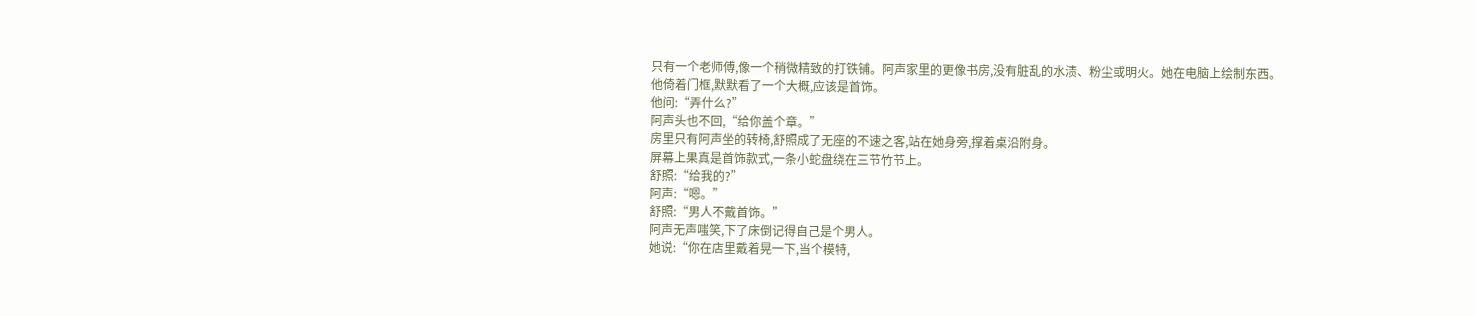只有一个老师傅,像一个稍微精致的打铁铺。阿声家里的更像书房,没有脏乱的水渍、粉尘或明火。她在电脑上绘制东西。
他倚着门框,默默看了一个大概,应该是首饰。
他问:“弄什么?”
阿声头也不回,“给你盖个章。”
房里只有阿声坐的转椅,舒照成了无座的不速之客,站在她身旁,撑着桌沿附身。
屏幕上果真是首饰款式,一条小蛇盘绕在三节竹节上。
舒照:“给我的?”
阿声:“嗯。”
舒照:“男人不戴首饰。”
阿声无声嗤笑,下了床倒记得自己是个男人。
她说:“你在店里戴着晃一下,当个模特,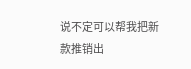说不定可以帮我把新款推销出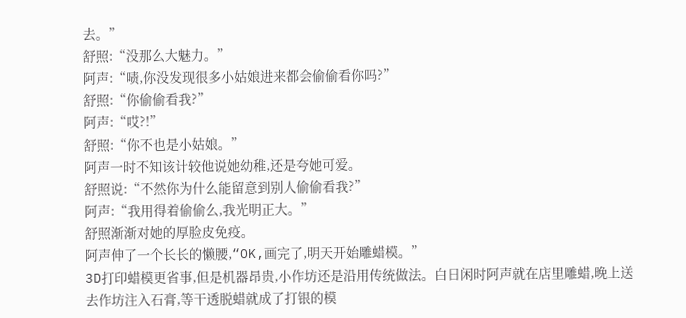去。”
舒照:“没那么大魅力。”
阿声:“啧,你没发现很多小姑娘进来都会偷偷看你吗?”
舒照:“你偷偷看我?”
阿声:“哎?!”
舒照:“你不也是小姑娘。”
阿声一时不知该计较他说她幼稚,还是夸她可爱。
舒照说:“不然你为什么能留意到别人偷偷看我?”
阿声:“我用得着偷偷么,我光明正大。”
舒照渐渐对她的厚脸皮免疫。
阿声伸了一个长长的懒腰,“OK,画完了,明天开始雕蜡模。”
3D打印蜡模更省事,但是机器昂贵,小作坊还是沿用传统做法。白日闲时阿声就在店里雕蜡,晚上送去作坊注入石膏,等干透脱蜡就成了打银的模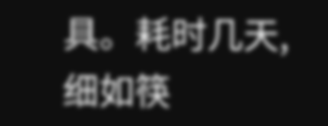具。耗时几天,细如筷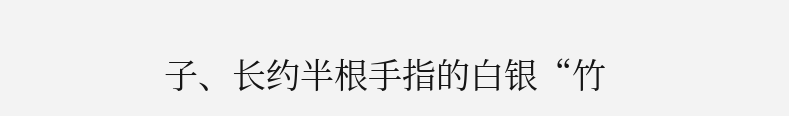子、长约半根手指的白银“竹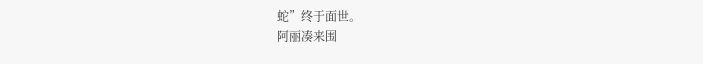蛇”终于面世。
阿丽凑来围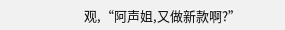观,“阿声姐,又做新款啊?”